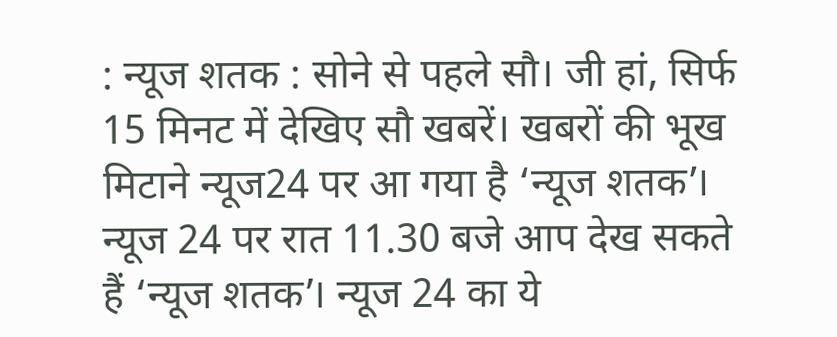: न्यूज शतक : सोने से पहले सौ। जी हां, सिर्फ 15 मिनट में देखिए सौ खबरें। खबरों की भूख मिटाने न्यूज24 पर आ गया है ‘न्यूज शतक’। न्यूज 24 पर रात 11.30 बजे आप देख सकते हैं ‘न्यूज शतक’। न्यूज 24 का ये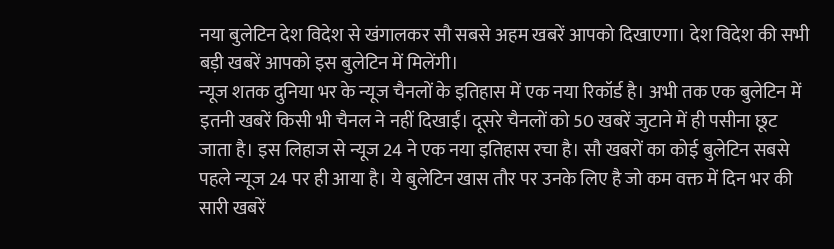नया बुलेटिन देश विदेश से खंगालकर सौ सबसे अहम खबरें आपको दिखाएगा। देश विदेश की सभी बड़ी खबरें आपको इस बुलेटिन में मिलेंगी।
न्यूज शतक दुनिया भर के न्यूज चैनलों के इतिहास में एक नया रिकॉर्ड है। अभी तक एक बुलेटिन में इतनी खबरें किसी भी चैनल ने नहीं दिखाईं। दूसरे चैनलों को 50 खबरें जुटाने में ही पसीना छूट जाता है। इस लिहाज से न्यूज 24 ने एक नया इतिहास रचा है। सौ खबरों का कोई बुलेटिन सबसे पहले न्यूज 24 पर ही आया है। ये बुलेटिन खास तौर पर उनके लिए है जो कम वक्त में दिन भर की सारी खबरें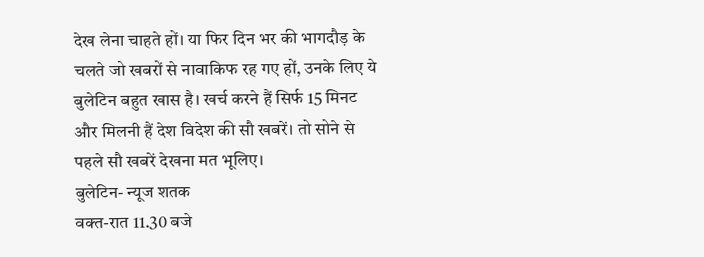देख लेना चाहते हों। या फिर दिन भर की भागदौड़ के चलते जो खबरों से नावाकिफ रह गए हों, उनके लिए ये बुलेटिन बहुत खास है। खर्च करने हैं सिर्फ 15 मिनट और मिलनी हैं देश विदेश की सौ खबरें। तो सोने से पहले सौ खबरें देखना मत भूलिए।
बुलेटिन- न्यूज शतक
वक्त-रात 11.30 बजे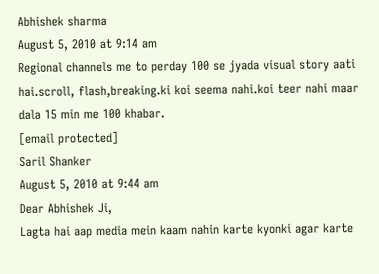Abhishek sharma
August 5, 2010 at 9:14 am
Regional channels me to perday 100 se jyada visual story aati hai.scroll, flash,breaking.ki koi seema nahi.koi teer nahi maar dala 15 min me 100 khabar.
[email protected]
Saril Shanker
August 5, 2010 at 9:44 am
Dear Abhishek Ji,
Lagta hai aap media mein kaam nahin karte kyonki agar karte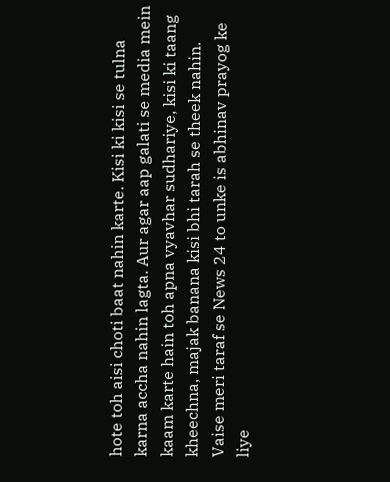hote toh aisi choti baat nahin karte. Kisi ki kisi se tulna karna accha nahin lagta. Aur agar aap galati se media mein kaam karte hain toh apna vyavhar sudhariye, kisi ki taang kheechna, majak banana kisi bhi tarah se theek nahin.
Vaise meri taraf se News 24 to unke is abhinav prayog ke liye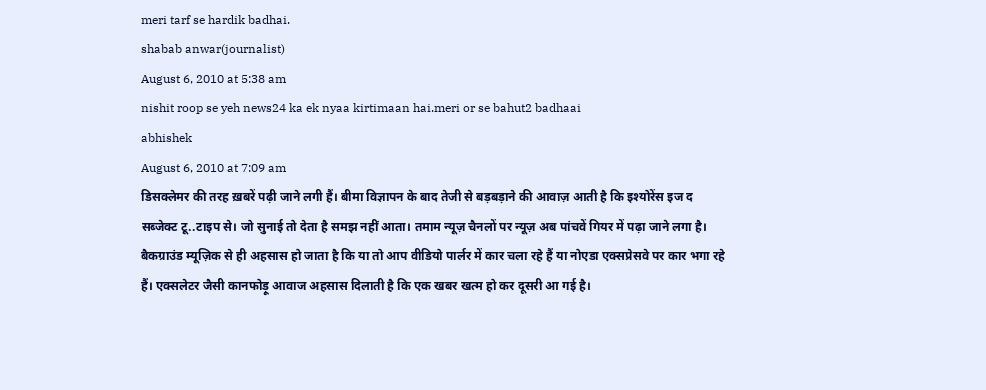meri tarf se hardik badhai.
shabab anwar(journalist)
August 6, 2010 at 5:38 am
nishit roop se yeh news24 ka ek nyaa kirtimaan hai.meri or se bahut2 badhaai
abhishek
August 6, 2010 at 7:09 am
डिसक्लेमर की तरह ख़बरें पढ़ी जाने लगी हैं। बीमा विज्ञापन के बाद तेजी से बड़बड़ाने की आवाज़ आती है कि इश्योरेंस इज द सब्जेक्ट टू..टाइप से। जो सुनाई तो देता है समझ नहीं आता। तमाम न्यूज़ चैनलों पर न्यूज़ अब पांचवें गियर में पढ़ा जाने लगा है। बैकग्राउंड म्यूज़िक से ही अहसास हो जाता है कि या तो आप वीडियो पार्लर में कार चला रहे हैं या नोएडा एक्सप्रेसवे पर कार भगा रहे हैं। एक्सलेटर जैसी कानफोड़ू आवाज अहसास दिलाती है कि एक खबर खत्म हो कर दूसरी आ गई है।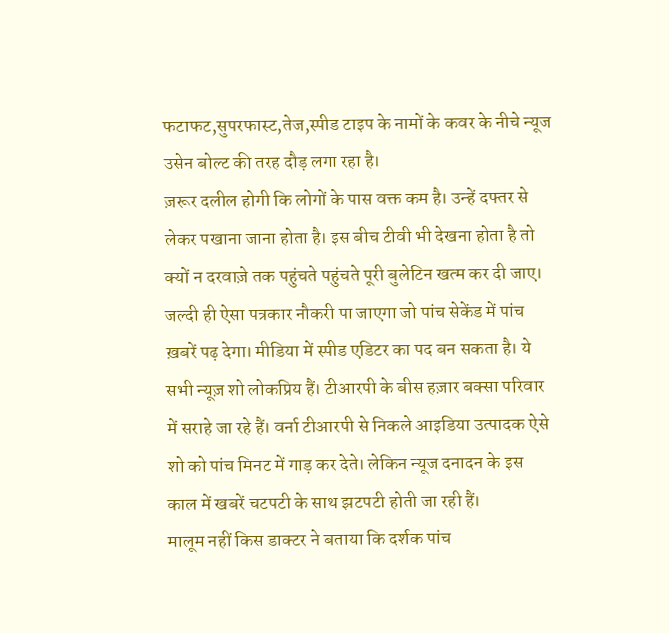फटाफट,सुपरफास्ट,तेज,स्पीड टाइप के नामों के कवर के नीचे न्यूज उसेन बोल्ट की तरह दौड़ लगा रहा है।
ज़रूर दलील होगी कि लोगों के पास वक्त कम है। उन्हें दफ्तर से लेकर पखाना जाना होता है। इस बीच टीवी भी देखना होता है तो क्यों न दरवाज़े तक पहुंचते पहुंचते पूरी बुलेटिन खत्म कर दी जाए। जल्दी ही ऐसा पत्रकार नौकरी पा जाएगा जो पांच सेकेंड में पांच ख़बरें पढ़ देगा। मीडिया में स्पीड एडिटर का पद बन सकता है। ये सभी न्यूज़ शो लोकप्रिय हैं। टीआरपी के बीस हज़ार बक्सा परिवार में सराहे जा रहे हैं। वर्ना टीआरपी से निकले आइडिया उत्पादक ऐसे शो को पांच मिनट में गाड़ कर देते। लेकिन न्यूज दनादन के इस काल में खबरें चटपटी के साथ झटपटी होती जा रही हैं।
मालूम नहीं किस डाक्टर ने बताया कि दर्शक पांच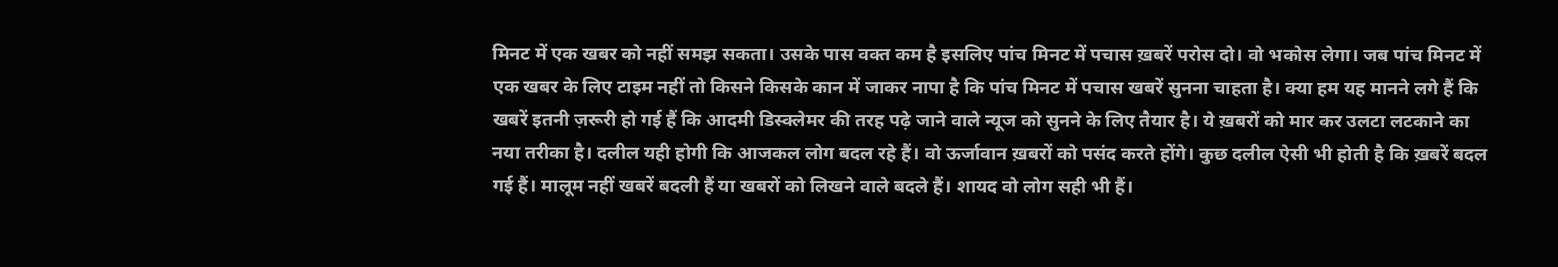मिनट में एक खबर को नहीं समझ सकता। उसके पास वक्त कम है इसलिए पांच मिनट में पचास ख़बरें परोस दो। वो भकोस लेगा। जब पांच मिनट में एक खबर के लिए टाइम नहीं तो किसने किसके कान में जाकर नापा है कि पांच मिनट में पचास खबरें सुनना चाहता है। क्या हम यह मानने लगे हैं कि खबरें इतनी ज़रूरी हो गई हैं कि आदमी डिस्क्लेमर की तरह पढ़े जाने वाले न्यूज को सुनने के लिए तैयार है। ये ख़बरों को मार कर उलटा लटकाने का नया तरीका है। दलील यही होगी कि आजकल लोग बदल रहे हैं। वो ऊर्जावान ख़बरों को पसंद करते होंगे। कुछ दलील ऐसी भी होती है कि ख़बरें बदल गई हैं। मालूम नहीं खबरें बदली हैं या खबरों को लिखने वाले बदले हैं। शायद वो लोग सही भी हैं।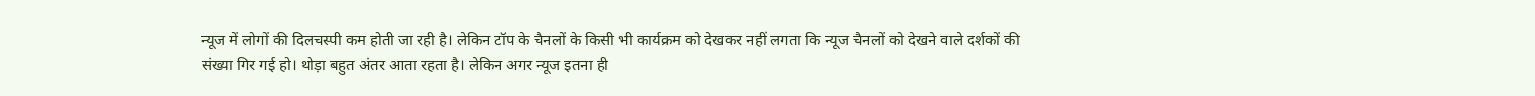न्यूज में लोगों की दिलचस्पी कम होती जा रही है। लेकिन टॉप के चैनलों के किसी भी कार्यक्रम को देखकर नहीं लगता कि न्यूज चैनलों को देखने वाले दर्शकों की संख्या गिर गई हो। थोड़ा बहुत अंतर आता रहता है। लेकिन अगर न्यूज इतना ही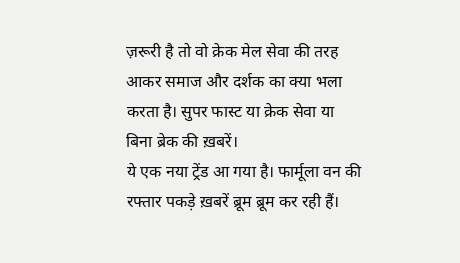ज़रूरी है तो वो क्रेक मेल सेवा की तरह आकर समाज और दर्शक का क्या भला करता है। सुपर फास्ट या क्रेक सेवा या बिना ब्रेक की ख़बरें।
ये एक नया ट्रेंड आ गया है। फार्मूला वन की रफ्तार पकड़े ख़बरें ब्रूम ब्रूम कर रही हैं।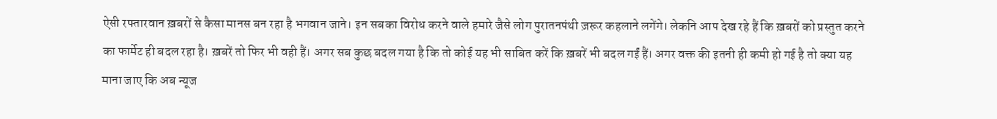ऐसी रफ्तारवान ख़बरों से कैसा मानस बन रहा है भगवान जाने। इन सबका विरोध करने वाले हमारे जैसे लोग पुरातनपंथी ज़रूर कहलाने लगेंगे। लेकनि आप देख रहे हैं कि ख़बरों को प्रस्तुत करने का फार्मेट ही बदल रहा है। ख़बरें तो फिर भी वही हैं। अगर सब कुछ बदल गया है कि तो कोई यह भी साबित करें कि ख़बरें भी बदल गईं हैं। अगर वक्त की इतनी ही कमी हो गई है तो क्या यह माना जाए कि अब न्यूज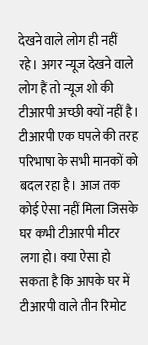देखने वाले लोग ही नहीं रहे। अगर न्यूज देखने वाले लोग हैं तो न्यूज शो की टीआरपी अच्छी क्यों नहीं है। टीआरपी एक घपले की तरह परिभाषा के सभी मानकों को बदल रहा है। आज तक कोई ऐसा नहीं मिला जिसके घर कभी टीआरपी मीटर लगा हो। क्या ऐसा हो सकता है कि आपके घर में टीआरपी वाले तीन रिमोट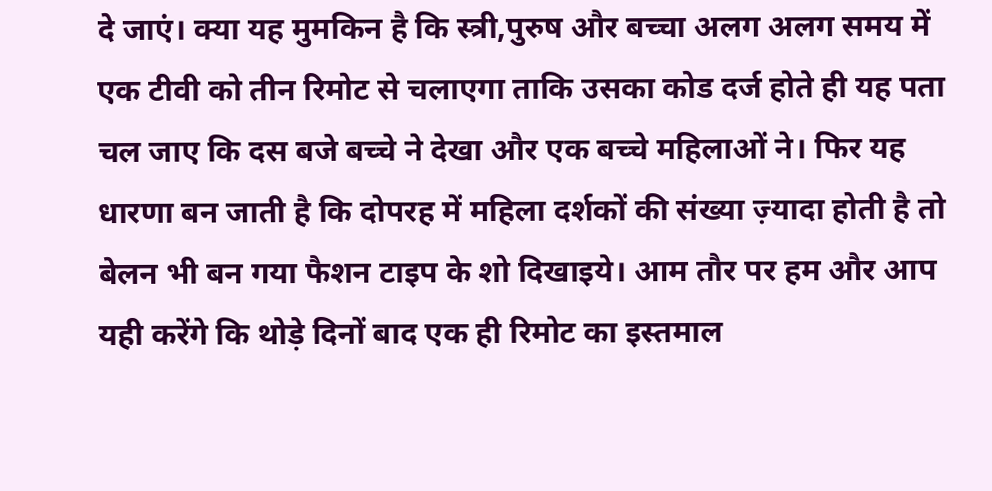दे जाएं। क्या यह मुमकिन है कि स्त्री,पुरुष और बच्चा अलग अलग समय में एक टीवी को तीन रिमोट से चलाएगा ताकि उसका कोड दर्ज होते ही यह पता चल जाए कि दस बजे बच्चे ने देखा और एक बच्चे महिलाओं ने। फिर यह धारणा बन जाती है कि दोपरह में महिला दर्शकों की संख्या ज़्यादा होती है तो बेलन भी बन गया फैशन टाइप के शो दिखाइये। आम तौर पर हम और आप यही करेंगे कि थोड़े दिनों बाद एक ही रिमोट का इस्तमाल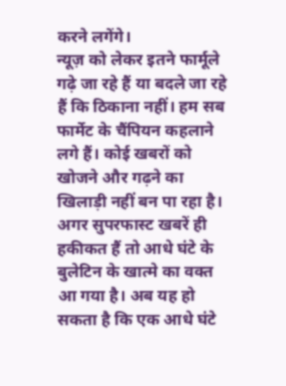करने लगेंगे।
न्यूज़ को लेकर इतने फार्मूले गढ़े जा रहे हैं या बदले जा रहे हैं कि ठिकाना नहीं। हम सब फार्मेट के चैंपियन कहलाने लगे हैं। कोई खबरों को खोजने और गढ़ने का खिलाड़ी नहीं बन पा रहा है। अगर सुपरफास्ट खबरें ही हकीकत हैं तो आधे घंटे के बुलेटिन के खात्मे का वक्त आ गया है। अब यह हो सकता है कि एक आधे घंटे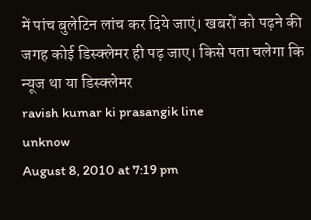में पांच बुलेटिन लांच कर दिये जाएं। खबरों को पढ़ने की जगह कोई डिस्क्लेमर ही पढ़ जाए। किसे पता चलेगा कि न्यूज था या डिस्क्लेमर
ravish kumar ki prasangik line
unknow
August 8, 2010 at 7:19 pm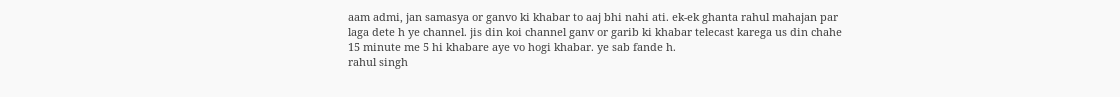aam admi, jan samasya or ganvo ki khabar to aaj bhi nahi ati. ek-ek ghanta rahul mahajan par laga dete h ye channel. jis din koi channel ganv or garib ki khabar telecast karega us din chahe 15 minute me 5 hi khabare aye vo hogi khabar. ye sab fande h.
rahul singh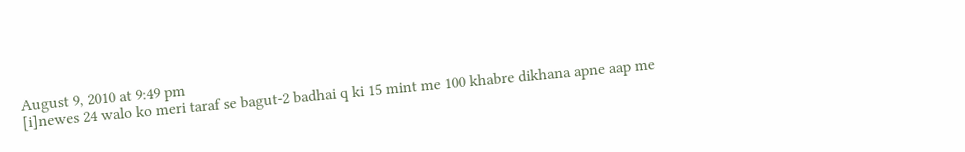August 9, 2010 at 9:49 pm
[i]newes 24 walo ko meri taraf se bagut-2 badhai q ki 15 mint me 100 khabre dikhana apne aap me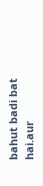bahut badi bat hai.aur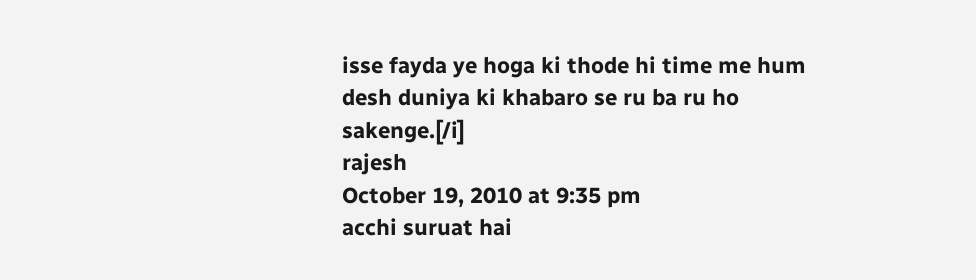isse fayda ye hoga ki thode hi time me hum desh duniya ki khabaro se ru ba ru ho sakenge.[/i]
rajesh
October 19, 2010 at 9:35 pm
acchi suruat hai